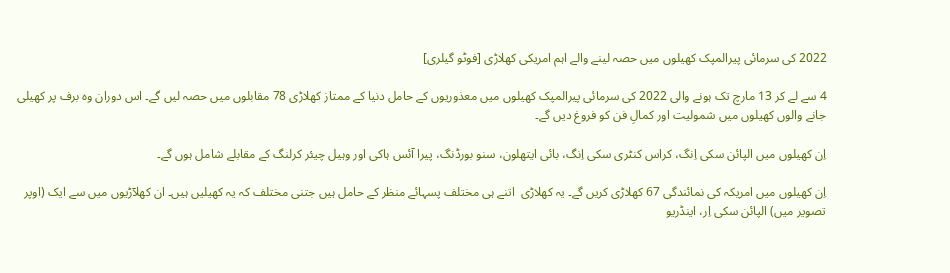2022 کی سرمائی پیرالمپک کھیلوں میں حصہ لینے والے اہم امریکی کھلاڑی [فوٹو گیلری]

4 سے لے کر 13 مارچ تک ہونے والی 2022 کی سرمائی پیرالمپک کھیلوں میں معذوریوں کے حامل دنیا کے ممتاز کھلاڑی 78 مقابلوں میں حصہ لیں گے۔ اس دوران وہ برف پر کھیلی جانے والوں کھیلوں میں شمولیت اور کمالِ فن کو فروغ دیں گے۔

اِن کھیلوں میں الپائن سکی اِنگ، کراس کنٹری سکی اِنگ، بائی ایتھلون، سنو بورڈنگ، پیرا آئس ہاکی اور وہیل چیئر کرلنگ کے مقابلے شامل ہوں گے۔

اِن کھیلوں میں امریکہ کی نمائندگی 67 کھلاڑی کریں گے۔ یہ کھلاڑی  اتنے ہی مختلف پسہائے منظر کے حامل ہیں جتنی مختلف کہ یہ کھیلیں ہیں۔ ان کھلآڑیوں میں سے ایک (اوپر  تصویر میں) الپائن سکی اِر، اینڈریو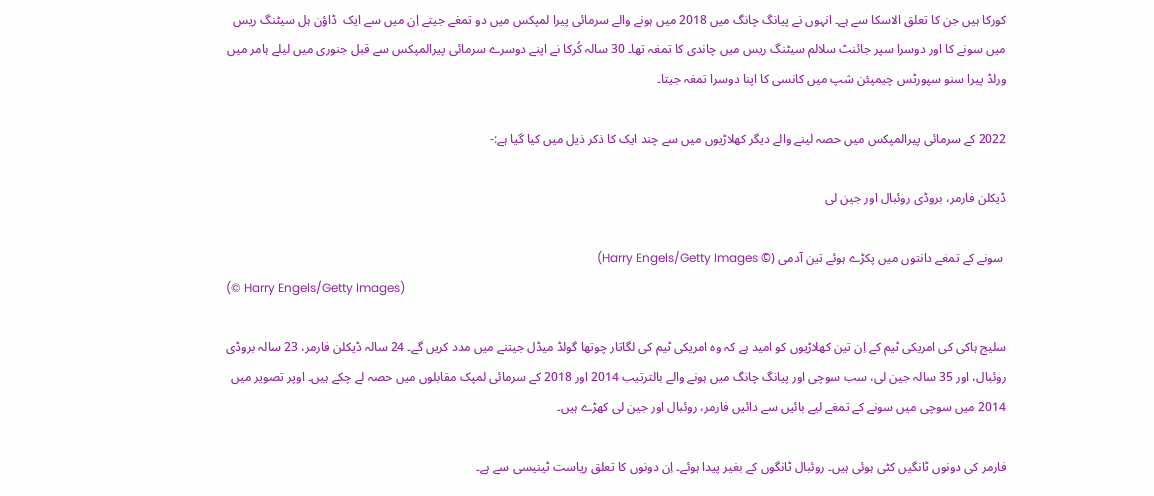کورکا ہیں جن کا تعلق الاسکا سے ہے۔ انہوں نے پیانگ چانگ میں 2018 میں ہونے والے سرمائی پیرا لمپکس میں دو تمغے جیتے اِن میں سے ایک  ڈاؤن ہل سیٹنگ ریس میں سونے کا اور دوسرا سپر جائنٹ سلالم سیٹنگ ریس میں چاندی کا تمغہ تھا۔ 30 سالہ کُرکا نے اپنے دوسرے سرمائی پیرالمپکس سے قبل جنوری میں لیلے ہامر میں ورلڈ پیرا سنو سپورٹس چیمپئن شپ میں کانسی کا اپنا دوسرا تمغہ جیتا۔

2022 کے سرمائی پیرالمپکس میں حصہ لینے والے دیگر کھلاڑیوں میں سے چند ایک کا ذکر ذیل میں کیا گیا ہے:-

ڈیکلن فارمر، بروڈی روئبال اور جین لی

 سونے کے تمغے دانتوں میں پکڑے ہوئے تین آدمی (© Harry Engels/Getty Images)
(© Harry Engels/Getty Images)

سلیج ہاکی کی امریکی ٹیم کے اِن تین کھلاڑیوں کو امید ہے کہ وہ امریکی ٹیم کی لگاتار چوتھا گولڈ میڈل جیتنے میں مدد کریں گے۔ 24 سالہ ڈیکلن فارمر، 23 سالہ بروڈی روئبال، اور 35 سالہ جین لی، سب سوچی اور پیانگ چانگ میں ہونے والے بالترتیب 2014 اور 2018 کے سرمائی لمپک مقابلوں میں حصہ لے چکے ہیں۔ اوپر تصویر میں 2014 میں سوچی میں سونے کے تمغے لیے بائیں سے دائیں فارمر، روئبال اور جین لی کھڑے ہیں۔

فارمر کی دونوں ٹانگیں کٹی ہوئی ہیں۔ روئبال ٹانگوں کے بغیر پیدا ہوئے۔ اِن دونوں کا تعلق ریاست ٹینیسی سے ہے۔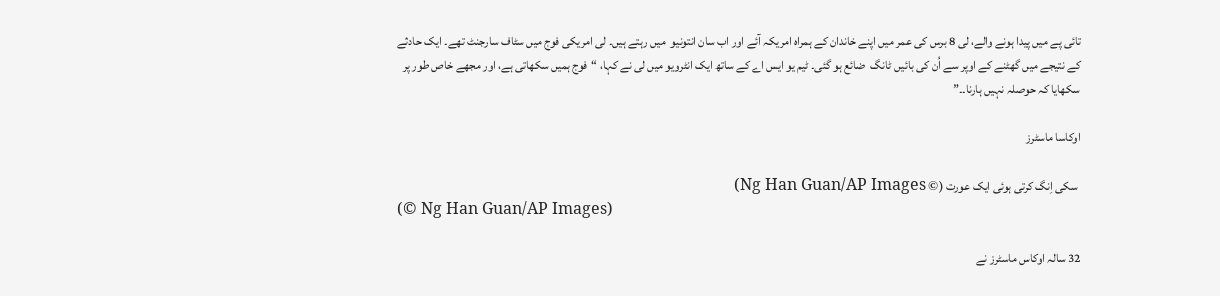تائی پے میں پیدا ہونے والے، لی 8 برس کی عمر میں اپنے خاندان کے ہمراہ امریکہ آئے اور اب سان انتونیو  میں رہتے ہیں۔ لی امریکی فوج میں سٹاف سارجنٹ تھے۔ ایک حادثے کے نتیجے میں گھٹنے کے اوپر سے اُن کی بائیں ٹانگ  ضائع ہو گئی۔ ٹیم یو ایس اے کے ساتھ ایک انٹرویو میں لی نے کہا، “فوج ہمیں سکھاتی ہے، اور مجھے خاص طور پر سکھایا کہ حوصلہ نہیں ہارنا۔۔”

اوکاسا ماسٹرز

 سکی اِنگ کرتی ہوئی ایک عورت (© Ng Han Guan/AP Images)
(© Ng Han Guan/AP Images)

32 سالہ اوکاس ماسٹرز نے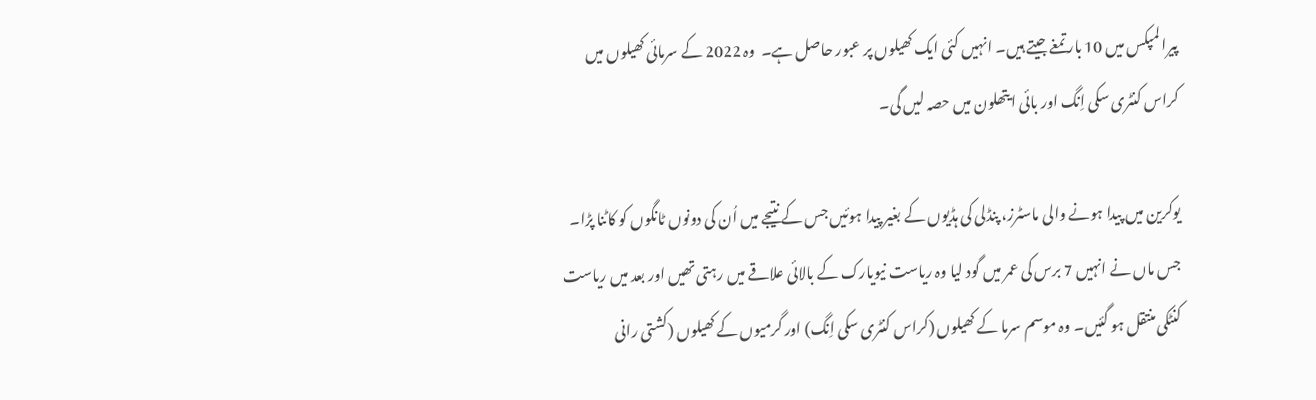پیرا لمپکس میں 10 بار تمغے جیتے ہیں۔ انہیں کئی ایک کھیلوں پر عبور حاصل ہے۔  وہ 2022 کے سرمائی کھیلوں میں کراس کنٹری سکی اِنگ اور بائی ایتھلون میں حصہ لیں گی۔

یوکرین میں پیدا ہونے والی ماسٹرز، پنڈلی کی ہڈیوں کے بغیر پیدا ہوئیں جس کے نتیجے میں اُن کی دونوں ٹانگوں کو کاٹنا پڑا۔ جس ماں نے انہیں 7 برس کی عمر میں گود لیا وہ ریاست نیویارک کے بالائی علاقے میں رہتی تھیں اور بعد میں ریاست کنٹکی منتقل ہو گئیں۔ وہ موسم سرما کے کھیلوں (کراس کنٹری سکی اِنگ) اور گرمیوں کے کھیلوں (کشتی رانی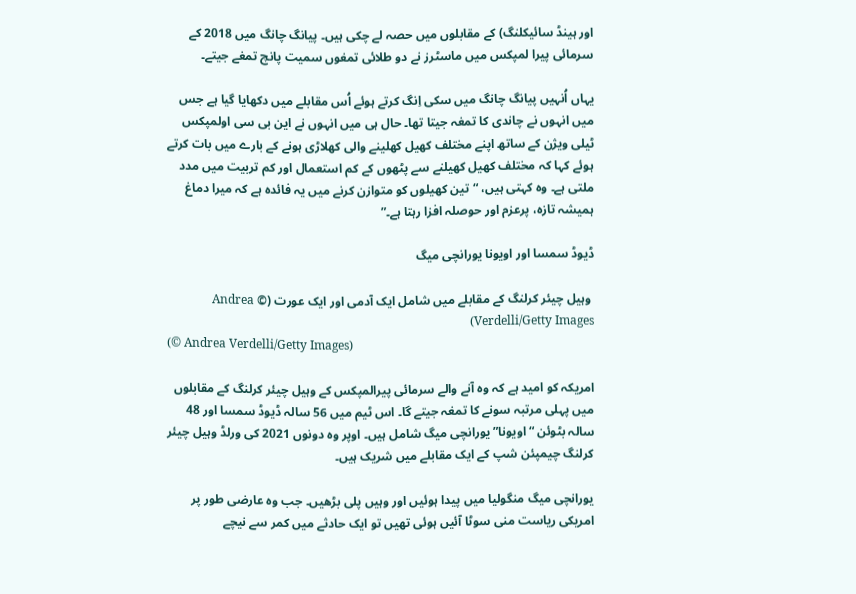اور ہینڈ سائیکلنگ) کے مقابلوں میں حصہ لے چکی ہیں۔ پیانگ چانگ میں 2018 کے سرمائی پیرا لمپکس میں ماسٹرز نے دو طلائی تمغوں سمیت پانچ تمغے جیتے۔

یہاں اُنہیں پیانگ چانگ میں سکی اِنگ کرتے ہوئے اُس مقابلے میں دکھایا گیا ہے جس میں انہوں نے چاندی کا تمغہ جیتا تھا۔ حال ہی میں انہوں نے این بی سی اولمپکس ٹیلی ویژن کے ساتھ اپنے مختلف کھیل کھلینے والی کھلاڑی ہونے کے بارے میں بات کرتے ہوئے کہا کہ مختلف کھیل کھیلنے سے پٹھوں کے کم استعمال اور کم تربیت میں مدد ملتی ہے۔ وہ کہتی ہیں، “تین کھیلوں کو متوازن کرنے میں یہ فائدہ ہے کہ میرا دماغ ہمیشہ تازہ، پرعزم اور حوصلہ افزا رہتا ہے۔”

ڈیوڈ سمسا اور اویونا یورانچی میگ

 وہیل چیئر کرلنگ کے مقابلے میں شامل ایک آدمی اور ایک عورت (© Andrea Verdelli/Getty Images)
(© Andrea Verdelli/Getty Images)

امریکہ کو امید ہے کہ وہ آنے والے سرمائی پیرالمپکس کے وہیل چیئر کرلنگ کے مقابلوں میں پہلی مرتبہ سونے کا تمغہ جیتے گا۔ اس ٹیم میں 56 سالہ ڈیوڈ سمسا اور 48 سالہ بٹوئن “اویونا” یورانچی میگ شامل ہیں۔ اوپر وہ دونوں 2021 کی ورلڈ وہیل چیئر کرلنگ چیمپئن شپ کے ایک مقابلے میں شریک ہیں۔

یورانچی میگ منگولیا میں پیدا ہوئیں اور وہیں پلی بڑھیں۔ جب وہ عارضی طور پر امریکی ریاست منی سوٹا آئیں ہوئی تھیں تو ایک حادثے میں کمر سے نیچے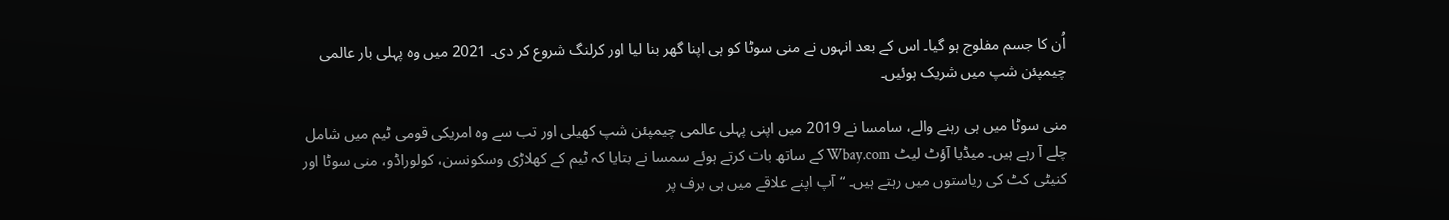اُن کا جسم مفلوج ہو گیا۔ اس کے بعد انہوں نے منی سوٹا کو ہی اپنا گھر بنا لیا اور کرلنگ شروع کر دی۔ 2021 میں وہ پہلی بار عالمی چیمپئن شپ میں شریک ہوئیں۔

منی سوٹا میں ہی رہنے والے، سامسا نے 2019 میں اپنی پہلی عالمی چیمپئن شپ کھیلی اور تب سے وہ امریکی قومی ٹیم میں شامل چلے آ رہے ہیں۔ میڈیا آؤٹ لیٹ Wbay.com کے ساتھ بات کرتے ہوئے سمسا نے بتایا کہ ٹیم کے کھلاڑی وسکونسن، کولوراڈو، منی سوٹا اور کنیٹی کٹ کی ریاستوں میں رہتے ہیں۔ “آپ اپنے علاقے میں ہی برف پر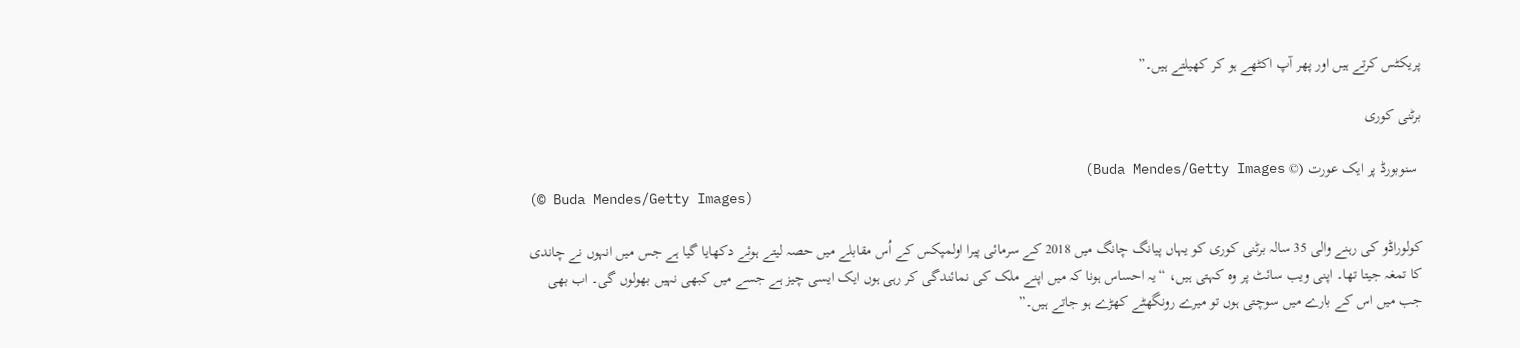پریکٹس کرتے ہیں اور پھر آپ اکٹھے ہو کر کھیلتے ہیں۔”

برٹنی کوری

 سنوبورڈ پر ایک عورت (© Buda Mendes/Getty Images)
(© Buda Mendes/Getty Images)

کولوراڈو کی رہنے والی 35 سالہ برٹنی کوری کو یہاں پیانگ چانگ میں 2018 کے سرمائی پیرا اولمپکس کے اُس مقابلے میں حصہ لیتے ہوئے دکھایا گیا ہے جس میں انہوں نے چاندی کا تمغہ جیتا تھا۔ اپنی ویب سائٹ پر وہ کہتی ہیں، “یہ احساس ہونا کہ میں اپنے ملک کی نمائندگی کر رہی ہوں ایک ایسی چیز ہے جسے میں کبھی نہیں بھولوں گی۔ اب بھی جب میں اس کے بارے میں سوچتی ہوں تو میرے رونگھٹے کھڑے ہو جاتے ہیں۔”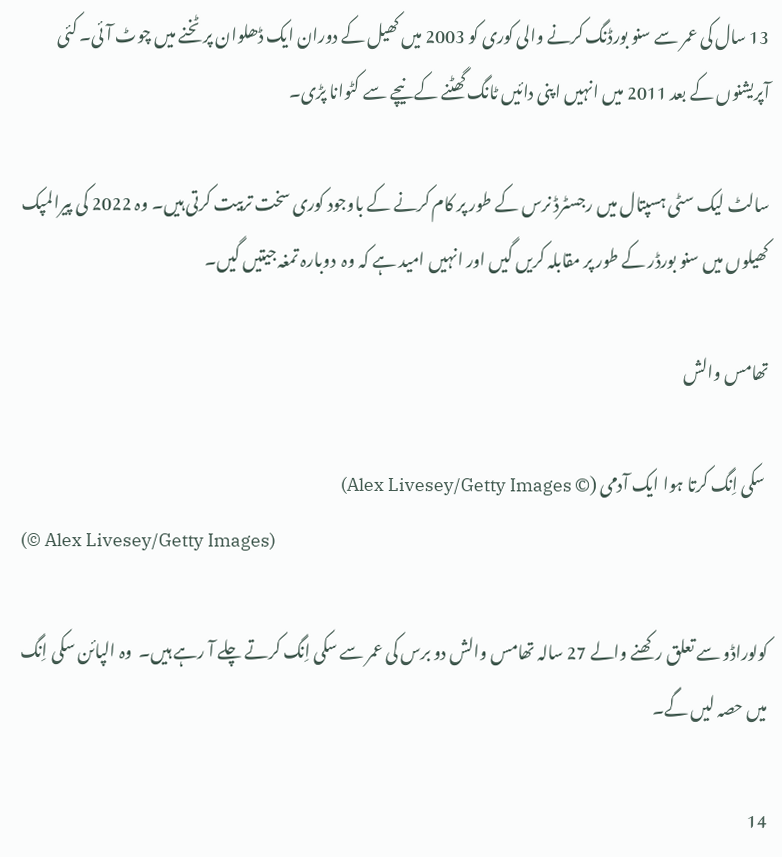13 سال کی عمر سے سنو بورڈنگ کرنے والی کوری کو 2003 میں کھیل کے دوران ایک ڈھلوان پر ٹخنے میں چوٹ آئی۔ کئی آپریشنوں کے بعد 2011 میں انہیں اپنی دائیں ٹانگ گھٹنے کے نیچے سے کٹوانا پڑی۔

سالٹ لیک سٹی ہسپتال میں رجسٹرڈ نرس کے طور پر کام کرنے کے باوجود کوری سخت تربیت کرتی ہیں۔ وہ 2022 کی پیرالمپک کھیلوں میں سنو بورڈر کے طور پر مقابلہ کریں گیں اور انہیں امید ہے کہ وہ  دوبارہ تمغہ جیتیں گیں۔

تھامس والش

 سکی اِنگ کرتا ہوا ایک آدمی (© Alex Livesey/Getty Images)
(© Alex Livesey/Getty Images)

کولوراڈو سے تعلق رکھنے والے 27 سالہ تھامس والش دو برس کی عمر سے سکی اِنگ کرتے چلے آ رہے ہیں۔  وہ الپائن سکی اِنگ میں حصہ لیں گے۔

14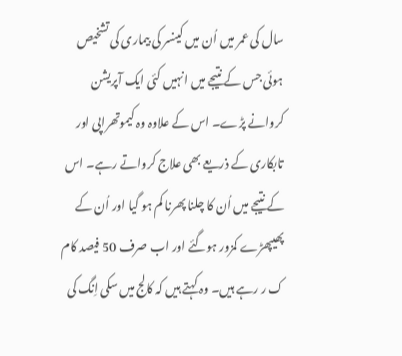سال کی عمر میں اُن میں کینسر کی بیماری کی تشخیص ہوئی جس کے نتیجے میں انہیں کئی ایک آپریشن کروانے پڑے۔ اس کے علاوہ وہ کیموتھراپی اور تابکاری کے ذریعے بھی علاج کرواتے رہے۔ اس کے نتیجے میں اُن کا چلنا پھرنا کم ہو گیا اور اُن کے پھیپھڑے کمزور ہوگئے اور اب صرف 50 فیصد کام ک ر رہے ہیں۔ وہ کہتے ہیں کہ کالج میں سکی اِنگ کی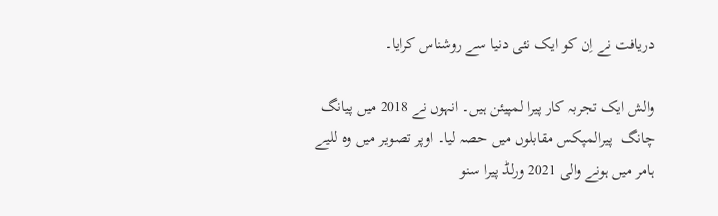دریافت نے اِن کو ایک نئی دنیا سے روشناس کرایا۔

والش ایک تجربہ کار پیرا لمپیئن ہیں۔ انہوں نے 2018 میں پیانگ چانگ  پیرالمپکس مقابلوں میں حصہ لیا۔ اوپر تصویر میں وہ للیے ہامر میں ہونے والی 2021 ورلڈ پیرا سنو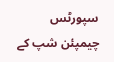سپورٹس چیمپئن شپ کے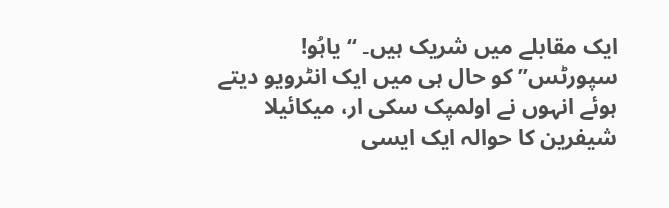ایک مقابلے میں شریک ہیں۔ “یاہُو! سپورٹس” کو حال ہی میں ایک انٹرویو دیتے ہوئے انہوں نے اولمپک سکی ار، میکائیلا شیفرین کا حوالہ ایک ایسی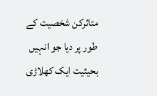متاثرکن شخصیت کے طور پر دیا جو انہیں بحیثیت ایک کھلاڑی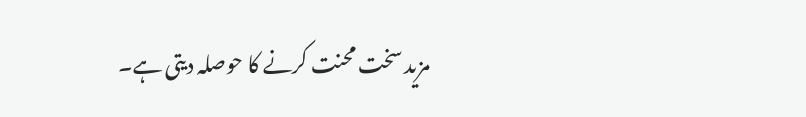مزید سخت محنت کرنے کا حوصلہ دیتی ہے۔